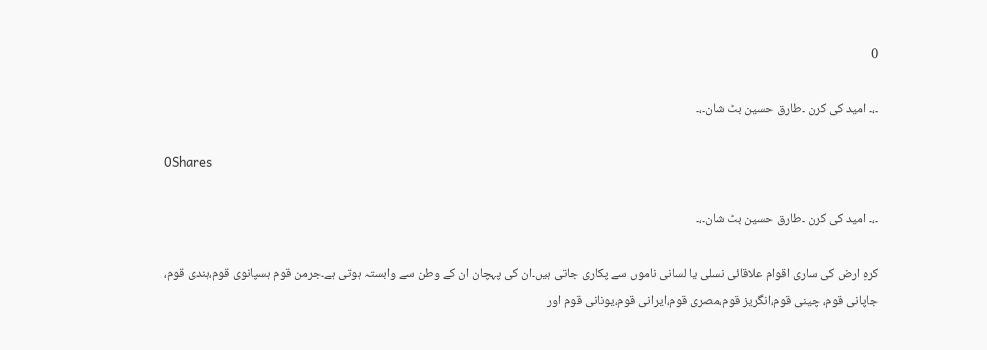0

۔،۔ امید کی کرن ۔طارق حسین بٹ شان۔،۔

0Shares

۔،۔ امید کی کرن ۔طارق حسین بٹ شان۔،۔

کرہِ ارض کی ساری اقوام علاقائی نسلی یا لسانی ناموں سے پکاری جاتی ہیں۔ان کی پہچان ان کے وطن سے وابستہ ہوتی ہے۔جرمن قوم ہسپانوی قوم،ہندی قوم، جاپانی قوم، چینی قوم،انگریز قوم،مصری قوم،ایرانی قوم،یونانی قوم اور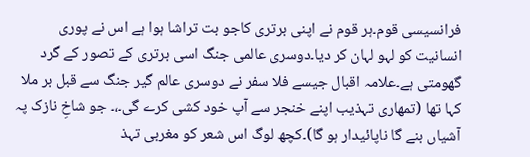فرانسیسی قوم۔ہر قوم نے اپنی برتری کاجو بت تراشا ہوا ہے اس نے پوری انسانیت کو لہو لہان کر دیا۔دوسری عالمی جنگ اسی برتری کے تصور کے گرد گھومتی ہے۔علامہ اقبال جیسے فلا سفر نے دوسری عالم گیر جنگ سے قبل بر ملا کہا تھا (تمھاری تہذیب اپنے خنجر سے آپ خود کشی کرے گی۔،۔ جو شاخِ نازک پہ آشیاں بنے گا ناپائیدار ہو گا)۔کچھ لوگ اس شعر کو مغربی تہذ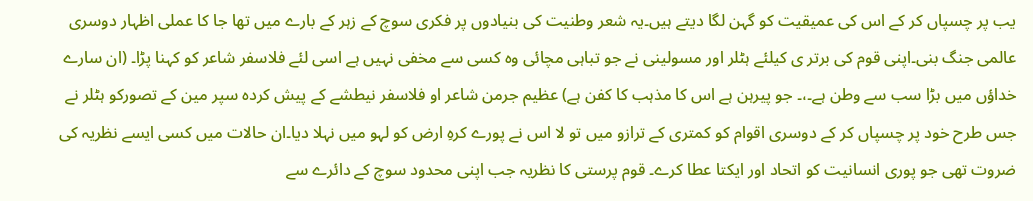یب پر چسپاں کر کے اس کی عمیقیت کو گہن لگا دیتے ہیں۔یہ شعر وطنیت کی بنیادوں پر فکری سوچ کے زہر کے بارے میں تھا جا کا عملی اظہار دوسری عالمی جنگ بنی۔اپنی قوم کی برتر ی کیلئے ہٹلر اور مسولینی نے جو تباہی مچائی وہ کسی سے مخفی نہیں ہے اسی لئے فلاسفر شاعر کو کہنا پڑا۔ (ان سارے خداؤں میں بڑا سب سے وطن ہے۔،۔ جو پیرہن ہے اس کا مذہب کا کفن ہے) عظیم جرمن شاعر او فلاسفر نیطشے کے پیش کردہ سپر مین کے تصورکو ہٹلر نے جس طرح خود پر چسپاں کر کے دوسری اقوام کو کمتری کے ترازو میں تو لا اس نے پورے کرہِ ارض کو لہو میں نہلا دیا۔ان حالات میں کسی ایسے نظریہ کی ضروت تھی جو پوری انسانیت کو اتحاد اور ایکتا عطا کرے۔ قوم پرستی کا نظریہ جب اپنی محدود سوچ کے دائرے سے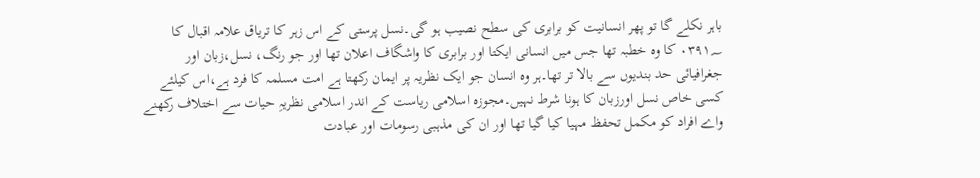باہر نکلے گا تو پھر انسانیت کو برابری کی سطح نصیب ہو گی۔نسل پرستی کے اس زہر کا تریاق علامہ اقبال کا ۰۳۹۱؁ کا وہ خطبہ تھا جس میں انسانی ایکتا اور برابری کا واشگاف اعلان تھا اور جو رنگ، نسل،زبان اور جغرافیائی حد بندیوں سے بالا تر تھا۔ہر وہ انسان جو ایک نظریہ پر ایمان رکھتا ہے امت مسلمہ کا فرد ہے،اس کیلئے کسی خاص نسل اورزبان کا ہونا شرط نہیں۔مجوزہ اسلامی ریاست کے اندر اسلامی نظریہِ حیات سے اختلاف رکھنے واے افراد کو مکمل تحفظ مہیا کیا گیا تھا اور ان کی مذہبی رسومات اور عبادت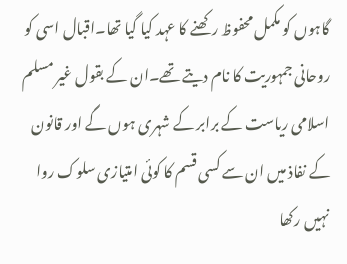گاہوں کو مکمل محفوظ رکھنے کا عہد کیا گیا تھا۔اقبال اسی کو روحانی جمہوریت کا نام دیتے تھے۔ان کے بقول غیر مسلم اسلامی ریاست کے برابر کے شہری ہوں گے اور قانون کے نفاذ میں ان سے کسی قسم کا کوئی امتیازی سلوک روا نہیں رکھا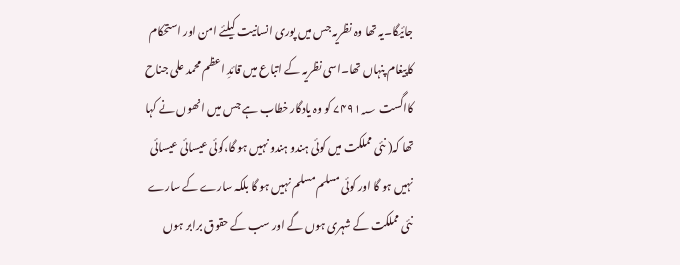جائیگا۔یہ تھا وہ نظریہ جس میں پوری انسانیت کیلئے امن اور استحکام کاپیغام پنہاں تھا۔اسی نظریہ کے اتباع میں قائدِ اعظم محمد علی جناح کااگست ۷۴۹۱؁ کو وہ یادگار خطاب ہے جس میں انھوں نے کہا تھا کہ( نئی مملکت میں کوئی ہندو ہندو نہیں ہو گا،کوئی عیسائی عیسائی نہیں ہو گا اور کوئی مسلم مسلم نہیں ہو گا بلکہ سارے کے سارے نئی مملکت کے شہری ہوں گے اور سب کے حقوق برابر ہوں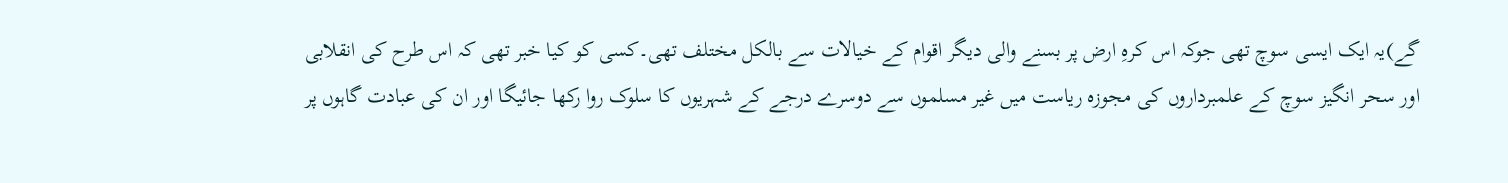گے)یہ ایک ایسی سوچ تھی جوکہ اس کرہِ ارض پر بسنے والی دیگر اقوام کے خیالات سے بالکل مختلف تھی۔کسی کو کیا خبر تھی کہ اس طرح کی انقلابی اور سحر انگیز سوچ کے علمبرداروں کی مجوزہ ریاست میں غیر مسلموں سے دوسرے درجے کے شہریوں کا سلوک روا رکھا جائیگا اور ان کی عبادت گاہوں پر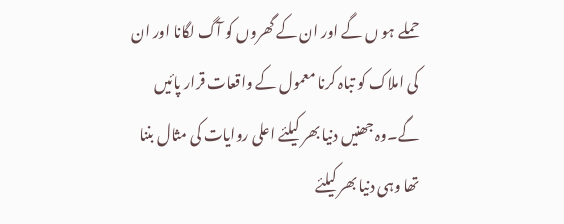حملے ہو ں گے اور ان کے گھروں کو آگ لگانا اور ان کی املاک کو تباہ کرنا معمول کے واقعات قرار پائیں گے۔وہ جھنیں دنیا بھر کیلئے اعلی روایات کی مثال بننا تھا وہی دنیا بھر کیلئے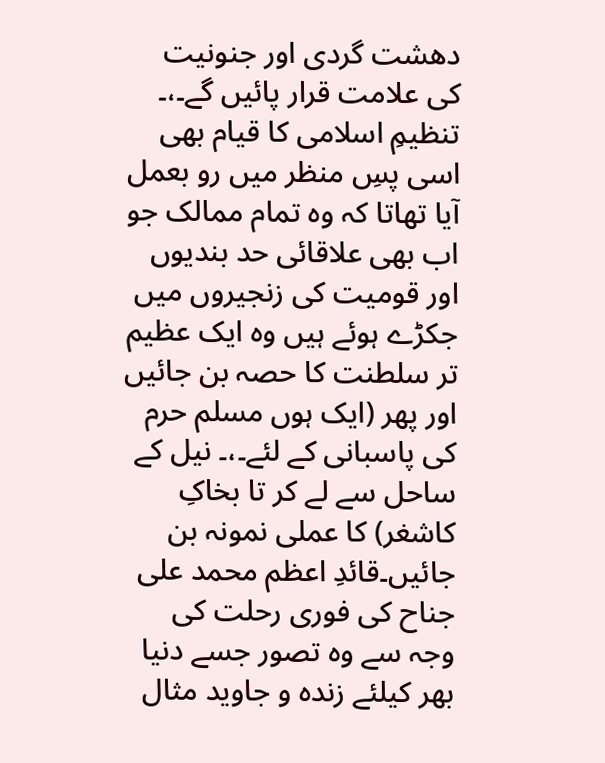دھشت گردی اور جنونیت کی علامت قرار پائیں گے۔،۔ تنظیمِ اسلامی کا قیام بھی اسی پسِ منظر میں رو بعمل آیا تھاتا کہ وہ تمام ممالک جو اب بھی علاقائی حد بندیوں اور قومیت کی زنجیروں میں جکڑے ہوئے ہیں وہ ایک عظیم تر سلطنت کا حصہ بن جائیں اور پھر (ایک ہوں مسلم حرم کی پاسبانی کے لئے۔،۔ نیل کے ساحل سے لے کر تا بخاکِ کاشغر) کا عملی نمونہ بن جائیں۔قائدِ اعظم محمد علی جناح کی فوری رحلت کی وجہ سے وہ تصور جسے دنیا بھر کیلئے زندہ و جاوید مثال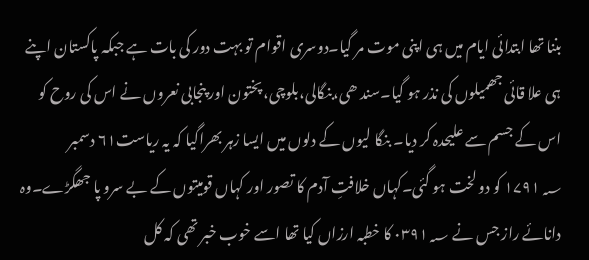بننا تھا ابتدائی ایام میں ہی اپنی موت مر گیا۔دوسری اقوام تو بہت دور کی بات ہے جبکہ پاکستان اپنے ہی علا قائی جھمیلوں کی نذر ہو گیا۔سند ھی،بنگالی،بلوچی، پختون اور پنجابی نعروں نے اس کی روح کو اس کے جسم سے علیحدہ کر دیا۔ بنگا لیوں کے دلوں میں ایسا زہر بھراگیا کہ یہ ریاست۶۱ دسمبر ۱۷۹۱؁ کو دو لخت ہو گئی۔کہاں خلافتِ آدم کا تصور اور کہاں قومیتوں کے بے سرو پا جھگڑے۔وہ دانائے راز جس نے ۰۳۹۱؁ کا خطبہ ارزاں کیا تھا اسے خوب خبر تھی کہ کل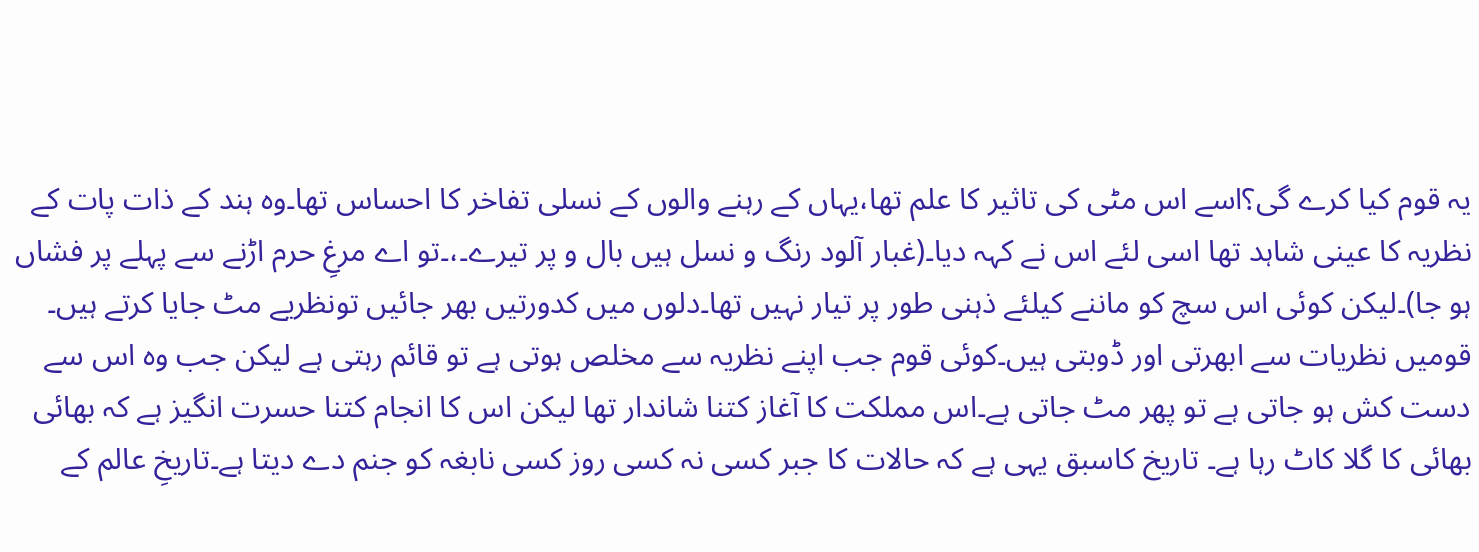یہ قوم کیا کرے گی؟اسے اس مٹی کی تاثیر کا علم تھا،یہاں کے رہنے والوں کے نسلی تفاخر کا احساس تھا۔وہ ہند کے ذات پات کے نظریہ کا عینی شاہد تھا اسی لئے اس نے کہہ دیا۔(غبار آلود رنگ و نسل ہیں بال و پر تیرے۔،۔تو اے مرغِ حرم اڑنے سے پہلے پر فشاں ہو جا)۔لیکن کوئی اس سچ کو ماننے کیلئے ذہنی طور پر تیار نہیں تھا۔دلوں میں کدورتیں بھر جائیں تونظریے مٹ جایا کرتے ہیں۔ قومیں نظریات سے ابھرتی اور ڈوبتی ہیں۔کوئی قوم جب اپنے نظریہ سے مخلص ہوتی ہے تو قائم رہتی ہے لیکن جب وہ اس سے دست کش ہو جاتی ہے تو پھر مٹ جاتی ہے۔اس مملکت کا آغاز کتنا شاندار تھا لیکن اس کا انجام کتنا حسرت انگیز ہے کہ بھائی بھائی کا گلا کاٹ رہا ہے۔ تاریخ کاسبق یہی ہے کہ حالات کا جبر کسی نہ کسی روز کسی نابغہ کو جنم دے دیتا ہے۔تاریخِ عالم کے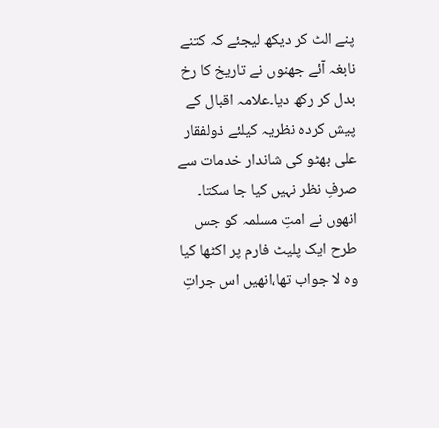پنے الٹ کر دیکھ لیجئے کہ کتنے نابغہ آئے جھنوں نے تاریخ کا رخ بدل کر رکھ دیا۔علامہ اقبال کے پیش کردہ نظریہ کیلئے ذولفقار علی بھٹو کی شاندار خدمات سے صرفِ نظر نہیں کیا جا سکتا۔ انھوں نے امتِ مسلمہ کو جس طرح ایک پلیٹ فارم پر اکٹھا کیا وہ لا جواب تھا،انھیں اس جراتِ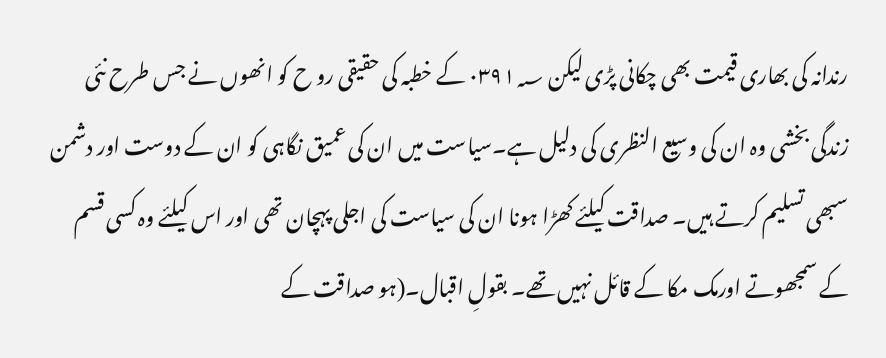رندانہ کی بھاری قیمت بھی چکانی پڑی لیکن ۰۳۹۱؁ کے خطبہ کی حقیقی رو ح کو انھوں نے جس طرح نئی زندگی بخشی وہ ان کی وسیع النظری کی دلیل ہے۔سیاست میں ان کی عمیق نگاہی کو ان کے دوست اور دشمن سبھی تسلیم کرتے ہیں۔ صداقت کیلئے کھڑا ہونا ان کی سیاست کی اجلی پہچان تھی اور اس کیلئے وہ کسی قسم کے سمجھوتے اورمک مکا کے قائل نہیں تھے۔ بقولِ اقبال۔(ہو صداقت کے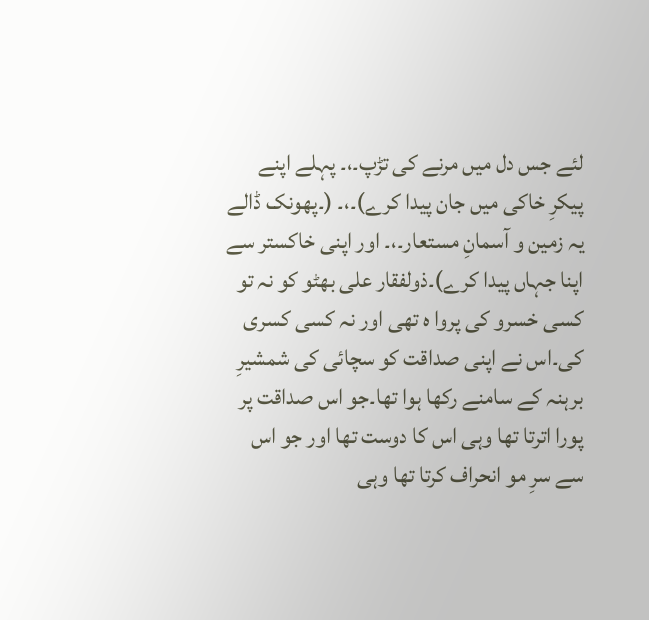لئے جس دل میں مرنے کی تڑپ۔،۔ پہلے اپنے پیکرِ خاکی میں جان پیدا کرے)۔،۔ (۔پھونک ڈالے یہ زمین و آسمانِ مستعار۔،۔ اور اپنی خاکستر سے اپنا جہاں پیدا کرے)۔ذولفقار علی بھٹو کو نہ تو کسی خسرو کی پروا ہ تھی اور نہ کسی کسری کی۔اس نے اپنی صداقت کو سچائی کی شمشیرِ برہنہ کے سامنے رکھا ہوا تھا۔جو اس صداقت پر پورا اترتا تھا وہی اس کا دوست تھا اور جو اس سے سرِ مو انحراف کرتا تھا وہی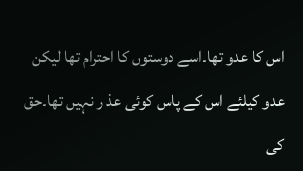اس کا عدو تھا۔اسے دوستوں کا احترام تھا لیکن عدو کیلئے اس کے پاس کوئی عذ ر نہیں تھا۔حق کی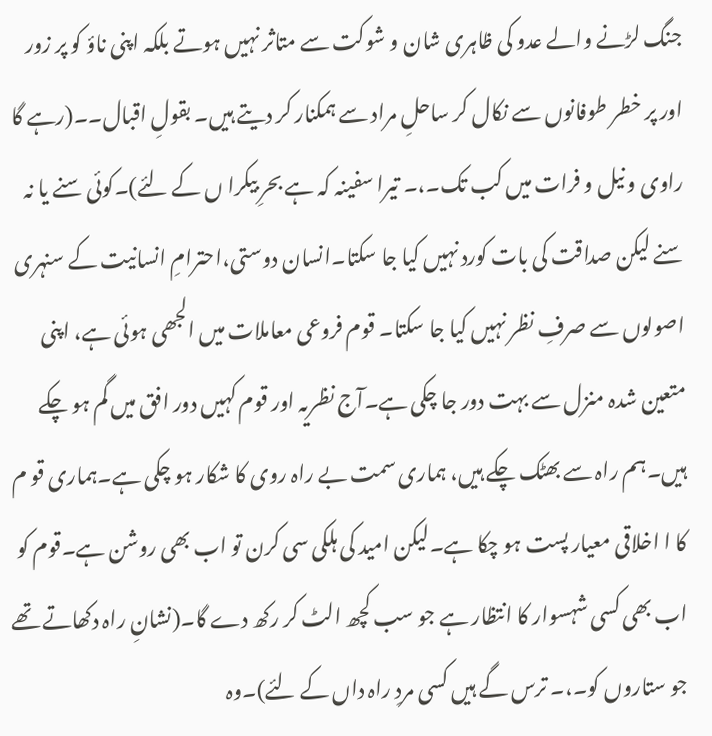جنگ لڑنے والے عدو کی ظاہری شان و شوکت سے متاثر نہیں ہوتے بلکہ اپنی ناؤ کو پر زور اور پر خطر طوفانوں سے نکال کر ساحلِ مراد سے ہمکنار کر دیتے ہیں۔ بقولِ اقبال۔۔(رہے گا راوی و نیل و فرات میں کب تک۔،۔ تیرا سفینہ کہ ہے بحرِ بیکرا ں کے لئے)۔کوئی سنے یا نہ سنے لیکن صداقت کی بات کورد نہیں کیا جا سکتا۔انسان دوستی،احترامِ انسانیت کے سنہری اصولوں سے صرفِ نظر نہیں کیا جا سکتا۔ قوم فروعی معاملات میں الجھی ہوئی ہے، اپنی متعین شدہ منزل سے بہت دور جا چکی ہے۔آج نظریہ اور قوم کہیں دور افق میں گم ہو چکے ہیں۔ہم راہ سے بھٹک چکے ہیں، ہماری سمت بے راہ روی کا شکار ہو چکی ہے۔ہماری قو م کا ا اخلاقی معیار پست ہو چکا ہے۔لیکن امید کی ہلکی سی کرن تو اب بھی روشن ہے۔قوم کو اب بھی کسی شہسوار کا انتظار ہے جو سب کچھ الٹ کر رکھ دے گا۔(نشانِ راہ دکھاتے تھے جو ستاروں کو۔،۔ ترس گے ہیں کسی مردِ راہ داں کے لئے)۔وہ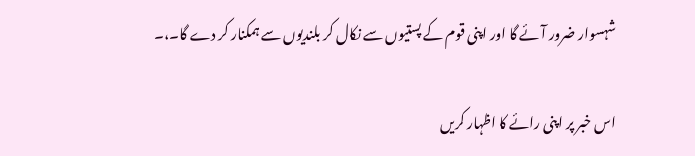شہسوار ضرور آئے گا اور اپنی قوم کے پستیوں سے نکال کر بلندیوں سے ہمکنار کر دے گا۔،۔

اس خبر پر اپنی رائے کا اظہار کریں